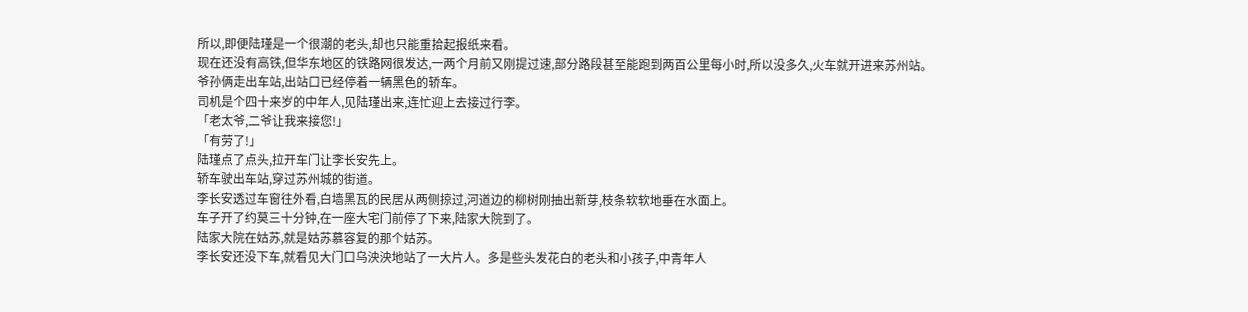所以,即便陆瑾是一个很潮的老头,却也只能重拾起报纸来看。
现在还没有高铁,但华东地区的铁路网很发达,一两个月前又刚提过速,部分路段甚至能跑到两百公里每小时,所以没多久,火车就开进来苏州站。
爷孙俩走出车站,出站口已经停着一辆黑色的轿车。
司机是个四十来岁的中年人,见陆瑾出来,连忙迎上去接过行李。
「老太爷,二爷让我来接您!」
「有劳了!」
陆瑾点了点头,拉开车门让李长安先上。
轿车驶出车站,穿过苏州城的街道。
李长安透过车窗往外看,白墙黑瓦的民居从两侧掠过,河道边的柳树刚抽出新芽,枝条软软地垂在水面上。
车子开了约莫三十分钟,在一座大宅门前停了下来,陆家大院到了。
陆家大院在姑苏,就是姑苏慕容复的那个姑苏。
李长安还没下车,就看见大门口乌泱泱地站了一大片人。多是些头发花白的老头和小孩子,中青年人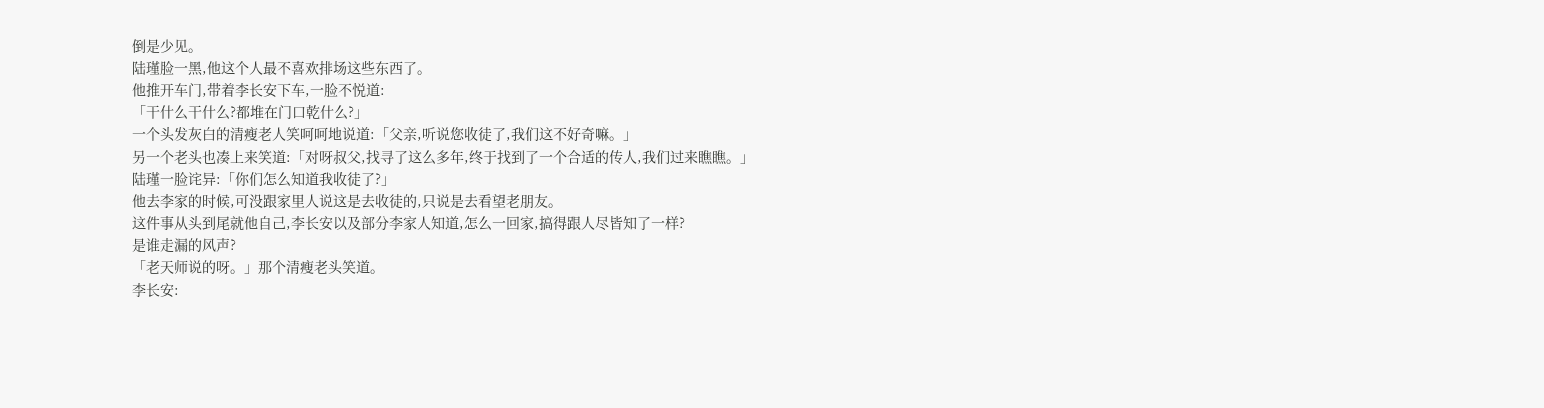倒是少见。
陆瑾脸一黑,他这个人最不喜欢排场这些东西了。
他推开车门,带着李长安下车,一脸不悦道:
「干什么干什么?都堆在门口乾什么?」
一个头发灰白的清瘦老人笑呵呵地说道:「父亲,听说您收徒了,我们这不好奇嘛。」
另一个老头也凑上来笑道:「对呀叔父,找寻了这么多年,终于找到了一个合适的传人,我们过来瞧瞧。」
陆瑾一脸诧异:「你们怎么知道我收徒了?」
他去李家的时候,可没跟家里人说这是去收徒的,只说是去看望老朋友。
这件事从头到尾就他自己,李长安以及部分李家人知道,怎么一回家,搞得跟人尽皆知了一样?
是谁走漏的风声?
「老天师说的呀。」那个清瘦老头笑道。
李长安: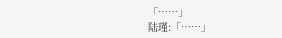「……」
陆瑾:「……」